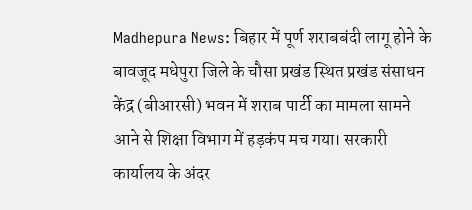Madhepura News: बिहार में पूर्ण शराबबंदी लागू होने के बावजूद मधेपुरा जिले के चौसा प्रखंड स्थित प्रखंड संसाधन केंद्र (बीआरसी) भवन में शराब पार्टी का मामला सामने आने से शिक्षा विभाग में हड़कंप मच गया। सरकारी कार्यालय के अंदर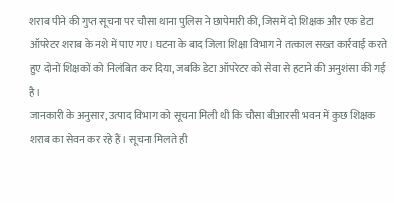शराब पीने की गुप्त सूचना पर चौसा थाना पुलिस ने छापेमारी की, जिसमें दो शिक्षक और एक डेटा ऑपरेटर शराब के नशे में पाए गए। घटना के बाद जिला शिक्षा विभाग ने तत्काल सख्त कार्रवाई करते हुए दोनों शिक्षकों को निलंबित कर दिया, जबकि डेटा ऑपरेटर को सेवा से हटाने की अनुशंसा की गई है।
जानकारी के अनुसार, उत्पाद विभाग को सूचना मिली थी कि चौसा बीआरसी भवन में कुछ शिक्षक शराब का सेवन कर रहे हैं। सूचना मिलते ही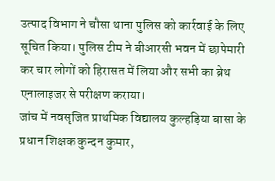उत्पाद विभाग ने चौसा थाना पुलिस को कार्रवाई के लिए सूचित किया। पुलिस टीम ने बीआरसी भवन में छापेमारी कर चार लोगों को हिरासत में लिया और सभी का ब्रेथ एनालाइजर से परीक्षण कराया।
जांच में नवसृजित प्राथमिक विद्यालय कुल्हड़िया बासा के प्रधान शिक्षक कुन्दन कुमार,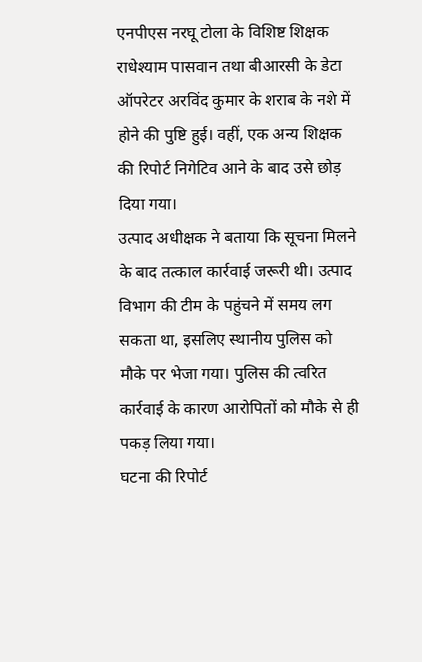एनपीएस नरघू टोला के विशिष्ट शिक्षक राधेश्याम पासवान तथा बीआरसी के डेटा ऑपरेटर अरविंद कुमार के शराब के नशे में होने की पुष्टि हुई। वहीं, एक अन्य शिक्षक की रिपोर्ट निगेटिव आने के बाद उसे छोड़ दिया गया।
उत्पाद अधीक्षक ने बताया कि सूचना मिलने के बाद तत्काल कार्रवाई जरूरी थी। उत्पाद विभाग की टीम के पहुंचने में समय लग सकता था, इसलिए स्थानीय पुलिस को मौके पर भेजा गया। पुलिस की त्वरित कार्रवाई के कारण आरोपितों को मौके से ही पकड़ लिया गया।
घटना की रिपोर्ट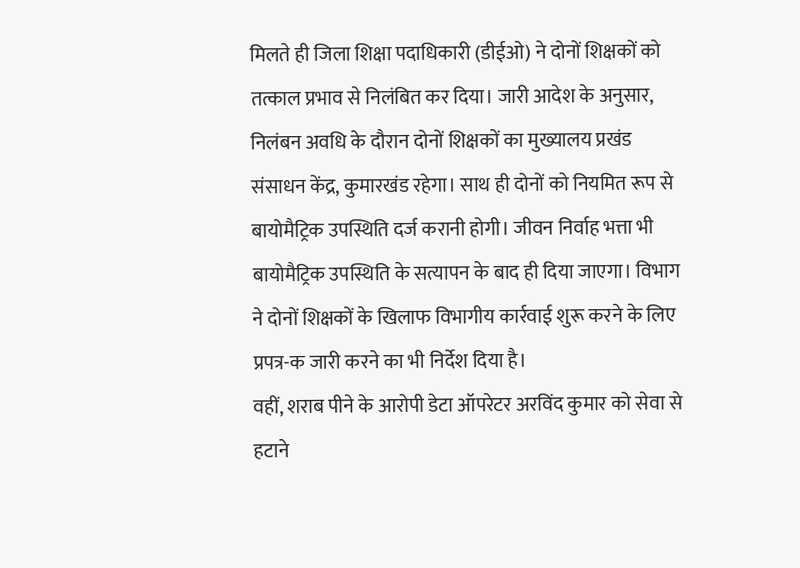मिलते ही जिला शिक्षा पदाधिकारी (डीईओ) ने दोनों शिक्षकों को तत्काल प्रभाव से निलंबित कर दिया। जारी आदेश के अनुसार, निलंबन अवधि के दौरान दोनों शिक्षकों का मुख्यालय प्रखंड संसाधन केंद्र, कुमारखंड रहेगा। साथ ही दोनों को नियमित रूप से बायोमैट्रिक उपस्थिति दर्ज करानी होगी। जीवन निर्वाह भत्ता भी बायोमैट्रिक उपस्थिति के सत्यापन के बाद ही दिया जाएगा। विभाग ने दोनों शिक्षकों के खिलाफ विभागीय कार्रवाई शुरू करने के लिए प्रपत्र-क जारी करने का भी निर्देश दिया है।
वहीं, शराब पीने के आरोपी डेटा ऑपरेटर अरविंद कुमार को सेवा से हटाने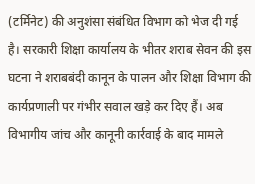(टर्मिनेट) की अनुशंसा संबंधित विभाग को भेज दी गई है। सरकारी शिक्षा कार्यालय के भीतर शराब सेवन की इस घटना ने शराबबंदी कानून के पालन और शिक्षा विभाग की कार्यप्रणाली पर गंभीर सवाल खड़े कर दिए हैं। अब विभागीय जांच और कानूनी कार्रवाई के बाद मामले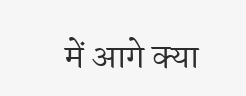में आगे क्या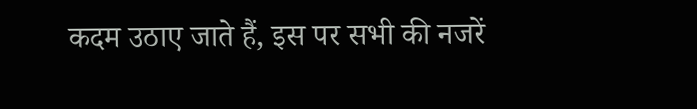कदम उठाए जाते हैं, इस पर सभी की नजरें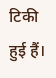टिकी हुई हैं।